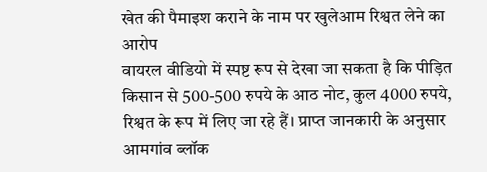खेत की पैमाइश कराने के नाम पर खुलेआम रिश्वत लेने का आरोप
वायरल वीडियो में स्पष्ट रूप से देखा जा सकता है कि पीड़ित किसान से 500-500 रुपये के आठ नोट, कुल 4000 रुपये, रिश्वत के रूप में लिए जा रहे हैं। प्राप्त जानकारी के अनुसार आमगांव ब्लॉक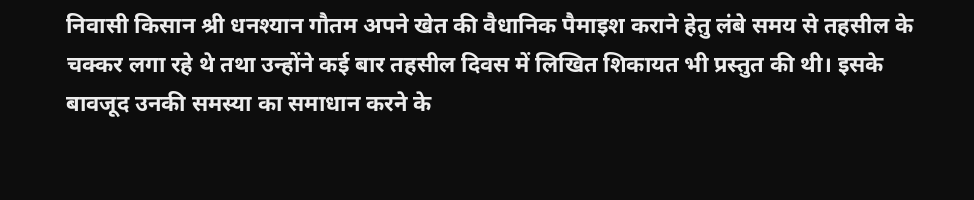निवासी किसान श्री धनश्यान गौतम अपने खेत की वैधानिक पैमाइश कराने हेतु लंबे समय से तहसील के चक्कर लगा रहे थे तथा उन्होंने कई बार तहसील दिवस में लिखित शिकायत भी प्रस्तुत की थी। इसके बावजूद उनकी समस्या का समाधान करने के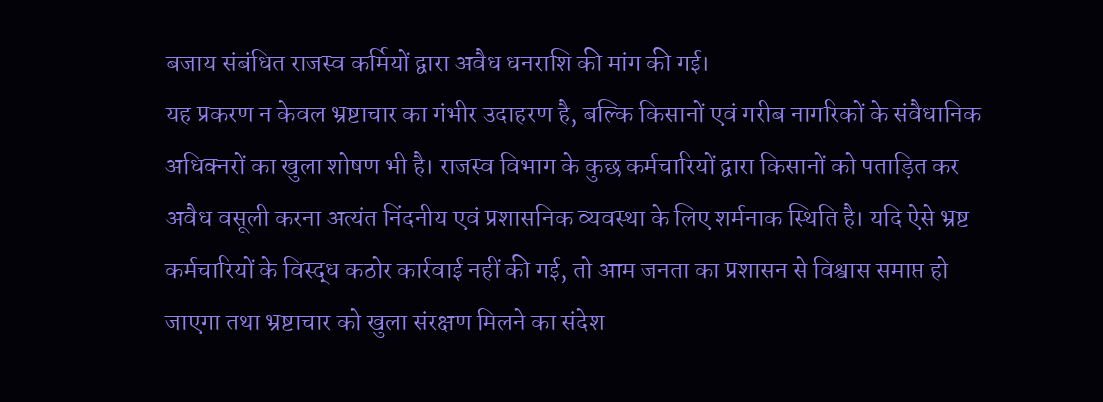बजाय संबंधित राजस्व कर्मियों द्वारा अवैध धनराशि की मांग की गई।
यह प्रकरण न केवल भ्रष्टाचार का गंभीर उदाहरण है, बल्कि किसानों एवं गरीब नागरिकों के संवैधानिक अधिक्नरों का खुला शोषण भी है। राजस्व विभाग के कुछ कर्मचारियों द्वारा किसानों को पताड़ित कर अवैध वसूली करना अत्यंत निंदनीय एवं प्रशासनिक व्यवस्था के लिए शर्मनाक स्थिति है। यदि ऐसे भ्रष्ट कर्मचारियों के विस्द्ध कठोर कार्रवाई नहीं की गई, तो आम जनता का प्रशासन से विश्वास समाप्त हो जाएगा तथा भ्रष्टाचार को खुला संरक्षण मिलने का संदेश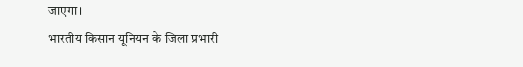जाएगा।
भारतीय किसान यूनियन के जिला प्रभारी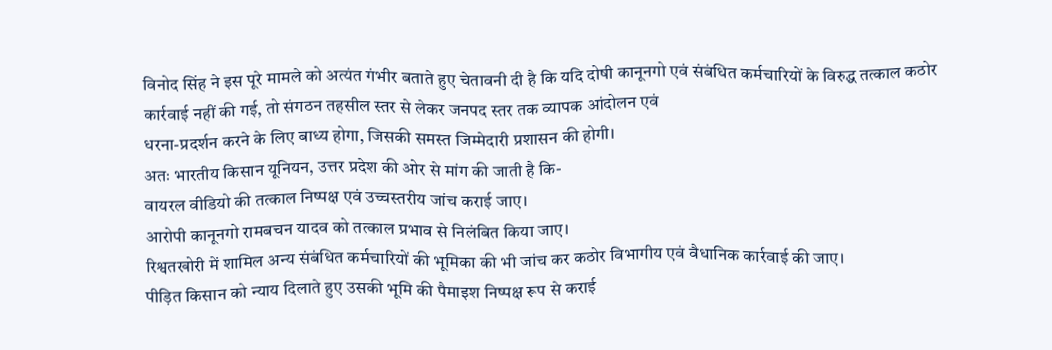विनोद सिंह ने इस पूरे मामले को अत्यंत गंभीर बताते हुए चेतावनी दी है कि यदि दोषी कानूनगो एवं संबंधित कर्मचारियों के विरुद्ध तत्काल कठोर कार्रवाई नहीं की गई, तो संगठन तहसील स्तर से लेकर जनपद स्तर तक व्यापक आंदोलन एवं
धरना-प्रदर्शन करने के लिए बाध्य होगा, जिसकी समस्त जिम्मेदारी प्रशासन की होगी।
अतः भारतीय किसान यूनियन, उत्तर प्रदेश की ओर से मांग की जाती है कि-
वायरल वीडियो की तत्काल निष्पक्ष एवं उच्चस्तरीय जांच कराई जाए।
आरोपी कानूनगो रामबचन यादव को तत्काल प्रभाव से निलंबित किया जाए।
रिश्वतखोरी में शामिल अन्य संबंधित कर्मचारियों की भूमिका की भी जांच कर कठोर विभागीय एवं वैधानिक कार्रवाई की जाए।
पीड़ित किसान को न्याय दिलाते हुए उसकी भूमि की पैमाइश निष्पक्ष रूप से कराई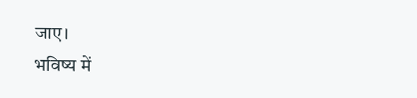जाए।
भविष्य में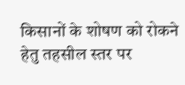किसानों के शोषण को रोकने हेतु तहसील स्तर पर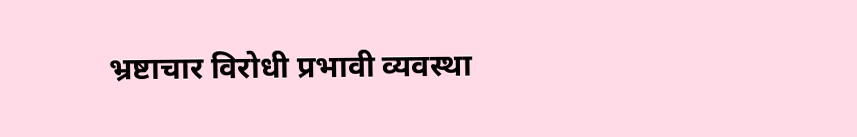भ्रष्टाचार विरोधी प्रभावी व्यवस्था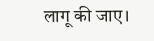लागू की जाए।